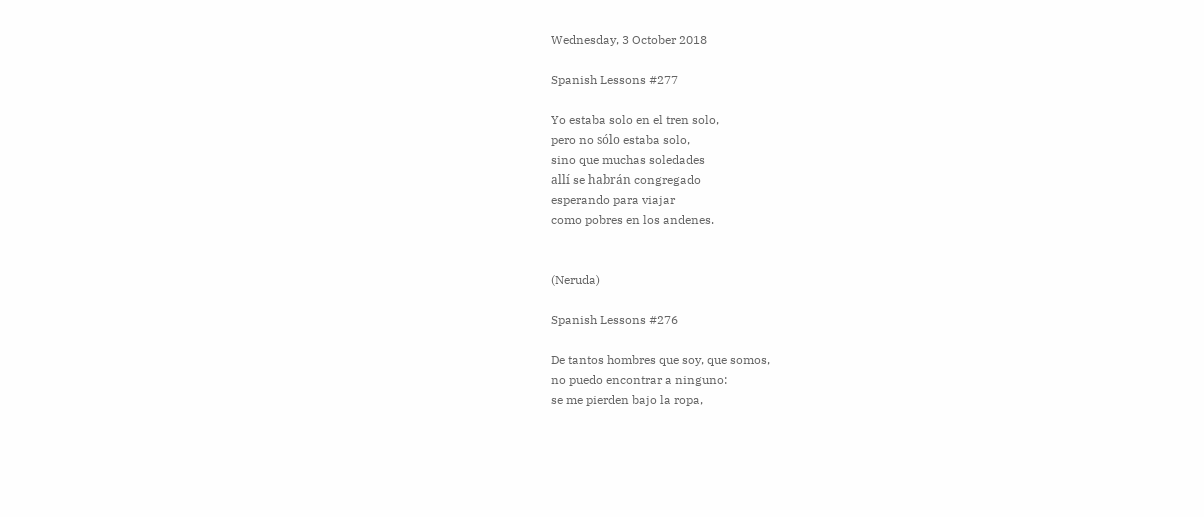Wednesday, 3 October 2018

Spanish Lessons #277

Yo estaba solo en el tren solo,
pero no sólo estaba solo,
sino que muchas soledades
allí se habrán congregado
esperando para viajar
como pobres en los andenes.


(Neruda)

Spanish Lessons #276

De tantos hombres que soy, que somos,
no puedo encontrar a ninguno:
se me pierden bajo la ropa,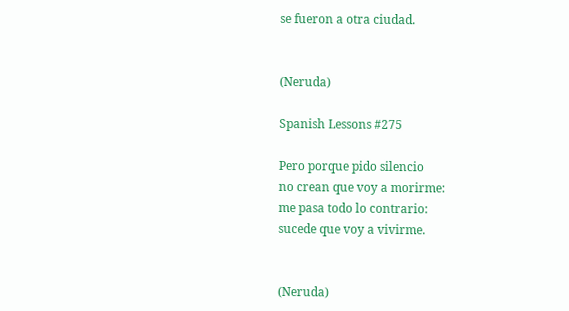se fueron a otra ciudad.


(Neruda)

Spanish Lessons #275

Pero porque pido silencio
no crean que voy a morirme:
me pasa todo lo contrario:
sucede que voy a vivirme.


(Neruda)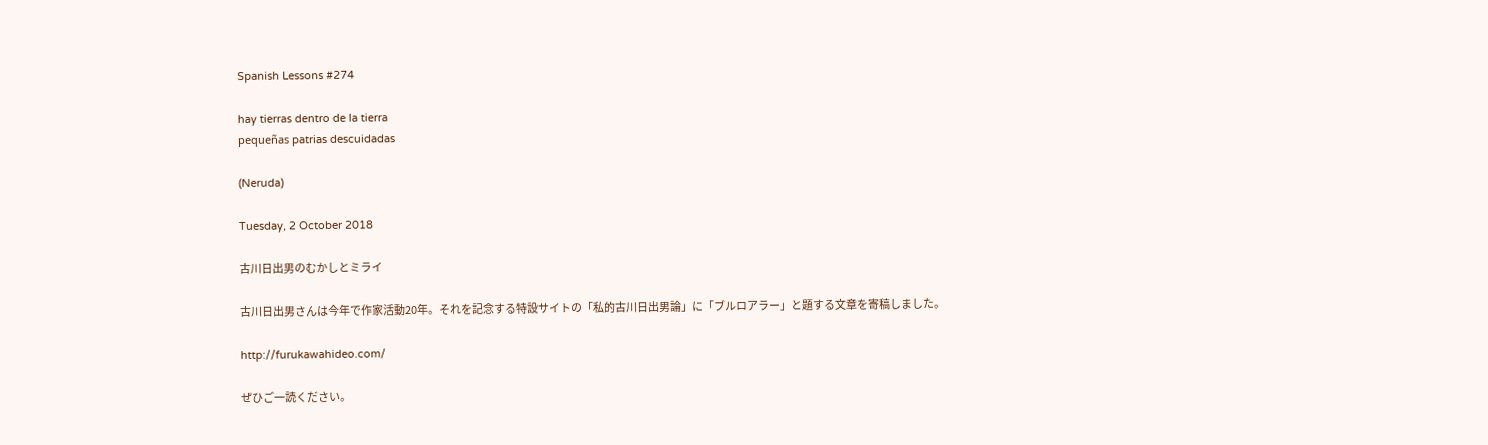Spanish Lessons #274

hay tierras dentro de la tierra
pequeñas patrias descuidadas

(Neruda)

Tuesday, 2 October 2018

古川日出男のむかしとミライ

古川日出男さんは今年で作家活動20年。それを記念する特設サイトの「私的古川日出男論」に「ブルロアラー」と題する文章を寄稿しました。

http://furukawahideo.com/

ぜひご一読ください。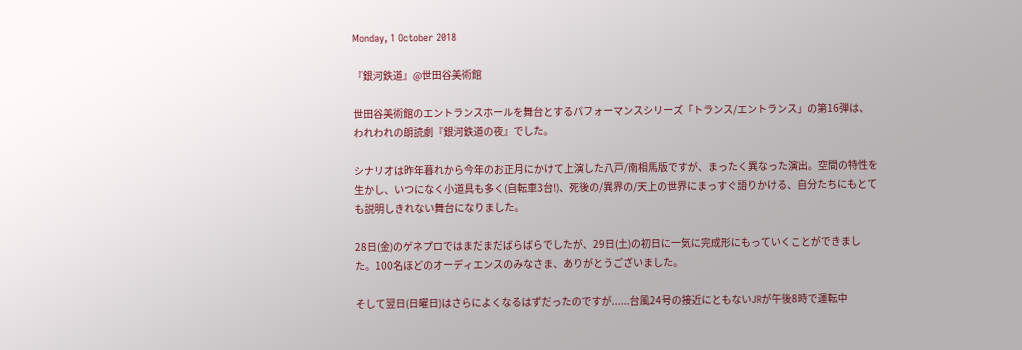Monday, 1 October 2018

『銀河鉄道』@世田谷美術館

世田谷美術館のエントランスホールを舞台とするパフォーマンスシリーズ「トランス/エントランス」の第16弾は、われわれの朗読劇『銀河鉄道の夜』でした。

シナリオは昨年暮れから今年のお正月にかけて上演した八戸/南相馬版ですが、まったく異なった演出。空間の特性を生かし、いつになく小道具も多く(自転車3台!)、死後の/異界の/天上の世界にまっすぐ語りかける、自分たちにもとても説明しきれない舞台になりました。

28日(金)のゲネプロではまだまだばらばらでしたが、29日(土)の初日に一気に完成形にもっていくことができました。100名ほどのオーディエンスのみなさま、ありがとうございました。

そして翌日(日曜日)はさらによくなるはずだったのですが......台風24号の接近にともないJRが午後8時で運転中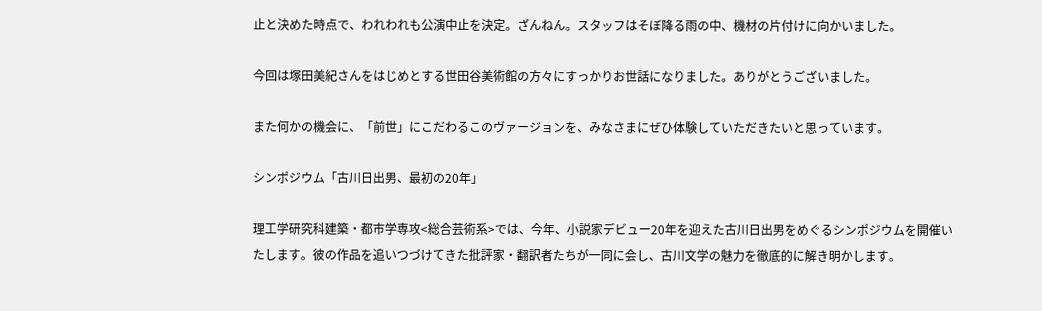止と決めた時点で、われわれも公演中止を決定。ざんねん。スタッフはそぼ降る雨の中、機材の片付けに向かいました。

今回は塚田美紀さんをはじめとする世田谷美術館の方々にすっかりお世話になりました。ありがとうございました。

また何かの機会に、「前世」にこだわるこのヴァージョンを、みなさまにぜひ体験していただきたいと思っています。

シンポジウム「古川日出男、最初の20年」

理工学研究科建築・都市学専攻<総合芸術系>では、今年、小説家デビュー20年を迎えた古川日出男をめぐるシンポジウムを開催いたします。彼の作品を追いつづけてきた批評家・翻訳者たちが一同に会し、古川文学の魅力を徹底的に解き明かします。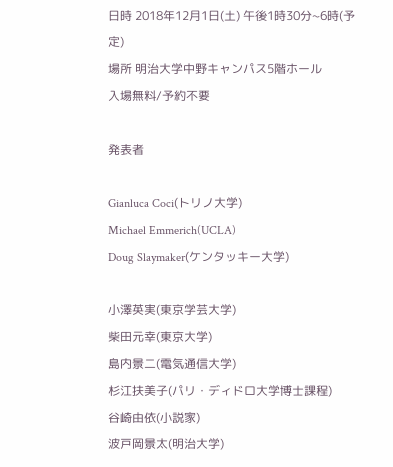日時 2018年12月1日(土) 午後1時30分~6時(予定)
場所 明治大学中野キャンパス5階ホール
入場無料/予約不要

発表者

Gianluca Coci(トリノ大学)
Michael Emmerich(UCLA)
Doug Slaymaker(ケンタッキー大学)

小澤英実(東京学芸大学)
柴田元幸(東京大学)
島内景二(電気通信大学)
杉江扶美子(パリ・ディドロ大学博士課程)
谷崎由依(小説家)
波戸岡景太(明治大学)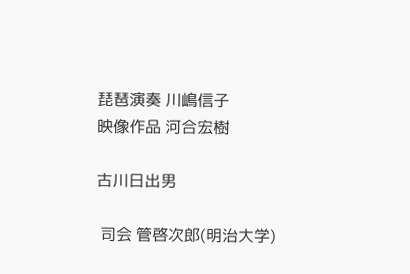琵琶演奏 川嶋信子
映像作品 河合宏樹

古川日出男

 司会 管啓次郎(明治大学)